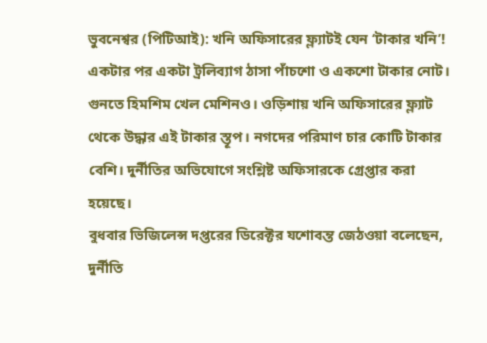ভুবনেশ্বর (পিটিআই): খনি অফিসারের ফ্ল্যাটই যেন ‘টাকার খনি’! একটার পর একটা ট্রলিব্যাগ ঠাসা পাঁচশো ও একশো টাকার নোট। গুনতে হিমশিম খেল মেশিনও। ওড়িশায় খনি অফিসারের ফ্ল্যাট থেকে উদ্ধার এই টাকার স্তূপ। নগদের পরিমাণ চার কোটি টাকার বেশি। দুর্নীতির অভিযোগে সংশ্লিষ্ট অফিসারকে গ্রেপ্তার করা হয়েছে।
বুধবার ভিজিলেন্স দপ্তরের ডিরেক্টর যশোবন্ত জেঠওয়া বলেছেন, দুর্নীতি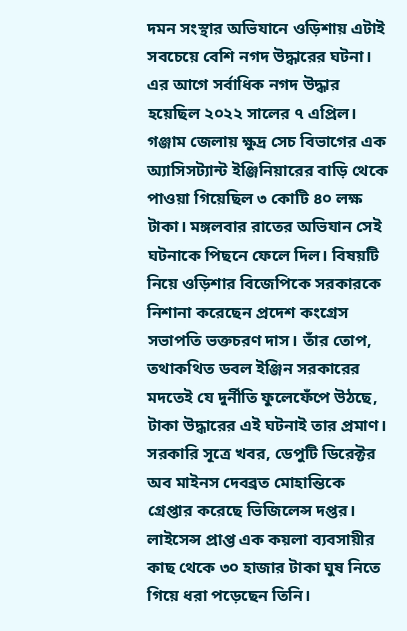দমন সংস্থার অভিযানে ওড়িশায় এটাই সবচেয়ে বেশি নগদ উদ্ধারের ঘটনা। এর আগে সর্বাধিক নগদ উদ্ধার হয়েছিল ২০২২ সালের ৭ এপ্রিল। গঞ্জাম জেলায় ক্ষুদ্র সেচ বিভাগের এক অ্যাসিসট্যান্ট ইঞ্জিনিয়ারের বাড়ি থেকে পাওয়া গিয়েছিল ৩ কোটি ৪০ লক্ষ টাকা। মঙ্গলবার রাতের অভিযান সেই ঘটনাকে পিছনে ফেলে দিল। বিষয়টি নিয়ে ওড়িশার বিজেপিকে সরকারকে নিশানা করেছেন প্রদেশ কংগ্রেস সভাপতি ভক্তচরণ দাস। তাঁর তোপ, তথাকথিত ডবল ইঞ্জিন সরকারের মদতেই যে দুর্নীতি ফুলেফেঁপে উঠছে, টাকা উদ্ধারের এই ঘটনাই তার প্রমাণ।
সরকারি সূত্রে খবর, ডেপুটি ডিরেক্টর অব মাইনস দেবব্রত মোহান্তিকে গ্রেপ্তার করেছে ভিজিলেন্স দপ্তর। লাইসেন্স প্রাপ্ত এক কয়লা ব্যবসায়ীর কাছ থেকে ৩০ হাজার টাকা ঘুষ নিতে গিয়ে ধরা পড়েছেন তিনি।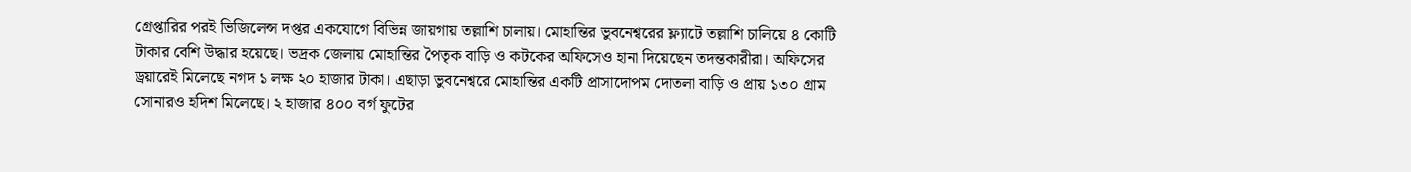গ্রেপ্তারির পরই ভিজিলেন্স দপ্তর একযোগে বিভিন্ন জায়গায় তল্লাশি চালায়। মোহান্তির ভুবনেশ্বরের ফ্ল্যাটে তল্লাশি চালিয়ে ৪ কোটি টাকার বেশি উদ্ধার হয়েছে। ভদ্রক জেলায় মোহান্তির পৈতৃক বাড়ি ও কটকের অফিসেও হানা দিয়েছেন তদন্তকারীরা। অফিসের ড্রয়ারেই মিলেছে নগদ ১ লক্ষ ২০ হাজার টাকা। এছাড়া ভুবনেশ্বরে মোহান্তির একটি প্রাসাদোপম দোতলা বাড়ি ও প্রায় ১৩০ গ্রাম সোনারও হদিশ মিলেছে। ২ হাজার ৪০০ বর্গ ফুটের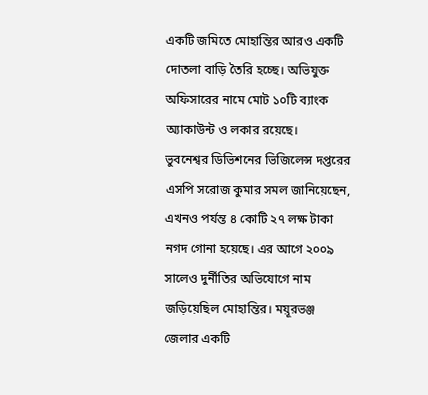একটি জমিতে মোহান্তির আরও একটি দোতলা বাড়ি তৈরি হচ্ছে। অভিযুক্ত অফিসারের নামে মোট ১০টি ব্যাংক অ্যাকাউন্ট ও লকার রয়েছে।
ভুবনেশ্বর ডিভিশনের ভিজিলেন্স দপ্তরের এসপি সরোজ কুমার সমল জানিয়েছেন, এখনও পর্যন্ত ৪ কোটি ২৭ লক্ষ টাকা নগদ গোনা হয়েছে। এর আগে ২০০৯ সালেও দুর্নীতির অভিযোগে নাম জড়িয়েছিল মোহান্তির। ময়ূরভঞ্জ জেলার একটি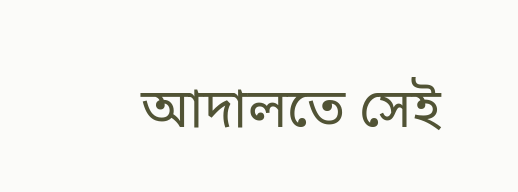আদালতে সেই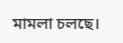মামলা চলছে।